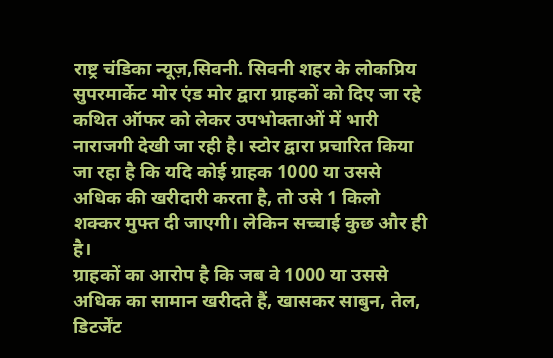राष्ट्र चंडिका न्यूज़,सिवनी. सिवनी शहर के लोकप्रिय सुपरमार्केट मोर एंड मोर द्वारा ग्राहकों को दिए जा रहे कथित ऑफर को लेकर उपभोक्ताओं में भारी नाराजगी देखी जा रही है। स्टोर द्वारा प्रचारित किया जा रहा है कि यदि कोई ग्राहक 1000 या उससे अधिक की खरीदारी करता है, तो उसे 1 किलो शक्कर मुफ्त दी जाएगी। लेकिन सच्चाई कुछ और ही है।
ग्राहकों का आरोप है कि जब वे 1000 या उससे अधिक का सामान खरीदते हैं, खासकर साबुन, तेल, डिटर्जेंट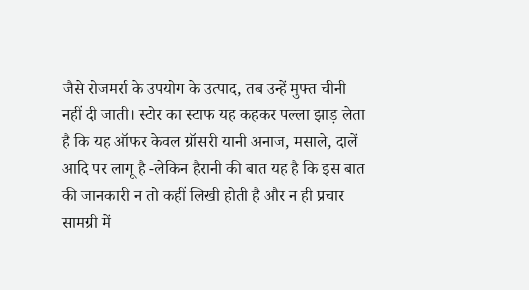जैसे रोजमर्रा के उपयोग के उत्पाद, तब उन्हें मुफ्त चीनी नहीं दी जाती। स्टोर का स्टाफ यह कहकर पल्ला झाड़ लेता है कि यह ऑफर केवल ग्रॉसरी यानी अनाज, मसाले, दालें आदि पर लागू है -लेकिन हैरानी की बात यह है कि इस बात की जानकारी न तो कहीं लिखी होती है और न ही प्रचार सामग्री में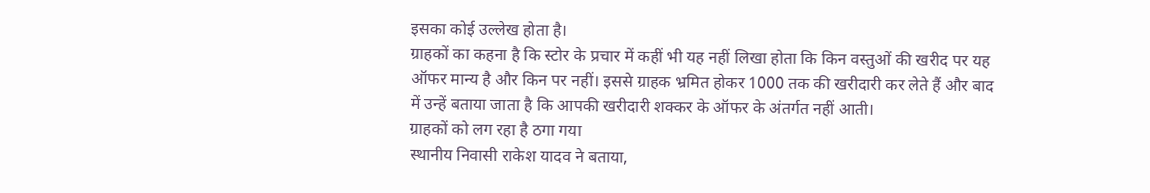इसका कोई उल्लेख होता है।
ग्राहकों का कहना है कि स्टोर के प्रचार में कहीं भी यह नहीं लिखा होता कि किन वस्तुओं की खरीद पर यह ऑफर मान्य है और किन पर नहीं। इससे ग्राहक भ्रमित होकर 1000 तक की खरीदारी कर लेते हैं और बाद में उन्हें बताया जाता है कि आपकी खरीदारी शक्कर के ऑफर के अंतर्गत नहीं आती।
ग्राहकों को लग रहा है ठगा गया
स्थानीय निवासी राकेश यादव ने बताया,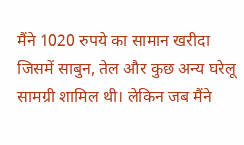मैंने 1020 रुपये का सामान खरीदा जिसमें साबुन, तेल और कुछ अन्य घरेलू सामग्री शामिल थी। लेकिन जब मैंने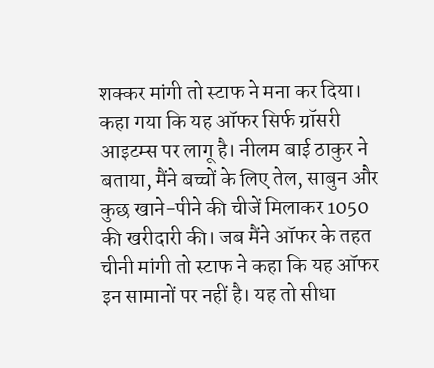शक्कर मांगी तो स्टाफ ने मना कर दिया। कहा गया कि यह ऑफर सिर्फ ग्रॉसरी आइटम्स पर लागू है। नीलम बाई ठाकुर ने बताया, मैंने बच्चों के लिए तेल, साबुन और कुछ खाने-पीने की चीजें मिलाकर 1050 की खरीदारी की। जब मैंने ऑफर के तहत चीनी मांगी तो स्टाफ ने कहा कि यह ऑफर इन सामानों पर नहीं है। यह तो सीधा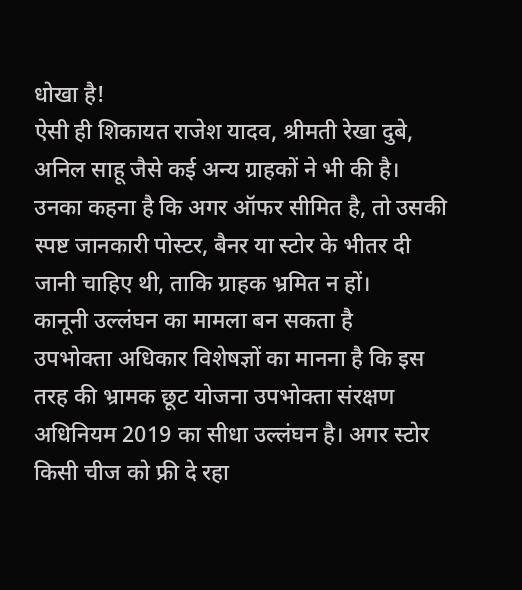धोखा है!
ऐसी ही शिकायत राजेश यादव, श्रीमती रेखा दुबे, अनिल साहू जैसे कई अन्य ग्राहकों ने भी की है। उनका कहना है कि अगर ऑफर सीमित है, तो उसकी स्पष्ट जानकारी पोस्टर, बैनर या स्टोर के भीतर दी जानी चाहिए थी, ताकि ग्राहक भ्रमित न हों।
कानूनी उल्लंघन का मामला बन सकता है
उपभोक्ता अधिकार विशेषज्ञों का मानना है कि इस तरह की भ्रामक छूट योजना उपभोक्ता संरक्षण अधिनियम 2019 का सीधा उल्लंघन है। अगर स्टोर किसी चीज को फ्री दे रहा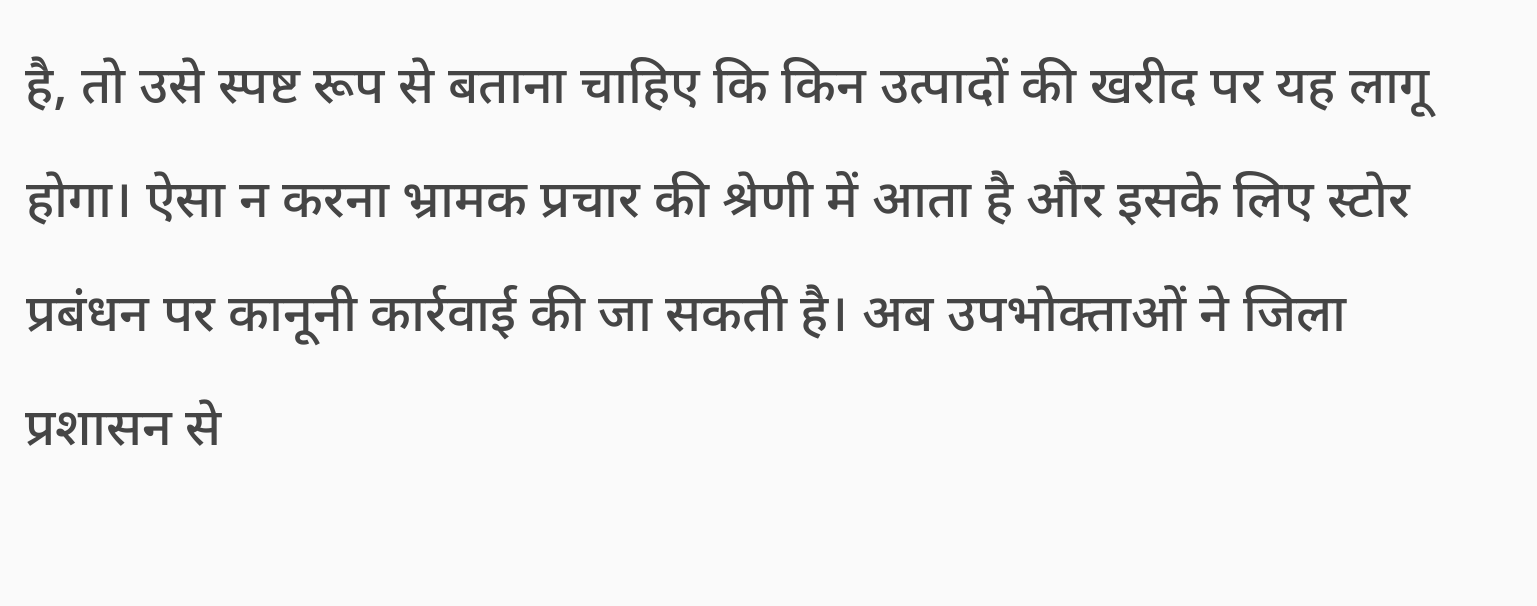है, तो उसे स्पष्ट रूप से बताना चाहिए कि किन उत्पादों की खरीद पर यह लागू होगा। ऐसा न करना भ्रामक प्रचार की श्रेणी में आता है और इसके लिए स्टोर प्रबंधन पर कानूनी कार्रवाई की जा सकती है। अब उपभोक्ताओं ने जिला प्रशासन से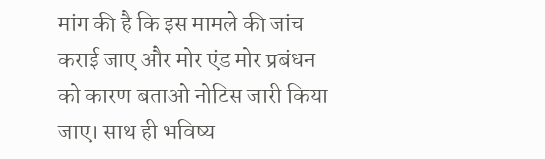मांग की है कि इस मामले की जांच कराई जाए और मोर एंड मोर प्रबंधन को कारण बताओ नोटिस जारी किया जाए। साथ ही भविष्य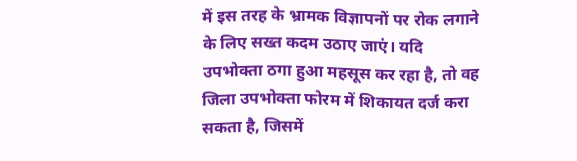में इस तरह के भ्रामक विज्ञापनों पर रोक लगाने के लिए सख्त कदम उठाए जाएं। यदि उपभोक्ता ठगा हुआ महसूस कर रहा है, तो वह जिला उपभोक्ता फोरम में शिकायत दर्ज करा सकता है, जिसमें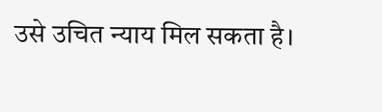उसे उचित न्याय मिल सकता है।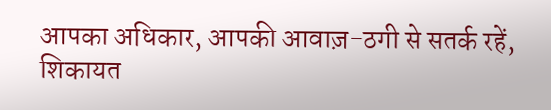आपका अधिकार, आपकी आवाज़-ठगी से सतर्क रहें, शिकायत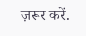ज़रूर करें.